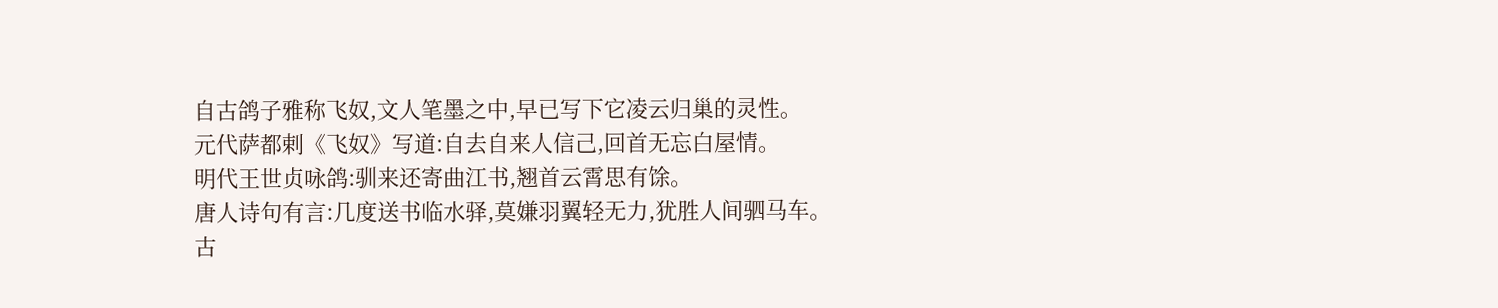自古鸽子雅称飞奴,文人笔墨之中,早已写下它凌云归巢的灵性。
元代萨都剌《飞奴》写道:自去自来人信己,回首无忘白屋情。
明代王世贞咏鸽:驯来还寄曲江书,翘首云霄思有馀。
唐人诗句有言:几度送书临水驿,莫嫌羽翼轻无力,犹胜人间驷马车。
古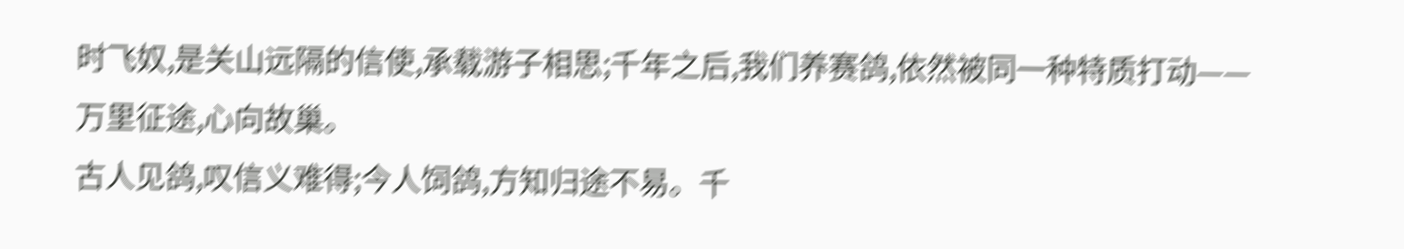时飞奴,是关山远隔的信使,承载游子相思;千年之后,我们养赛鸽,依然被同一种特质打动——万里征途,心向故巢。
古人见鸽,叹信义难得;今人饲鸽,方知归途不易。千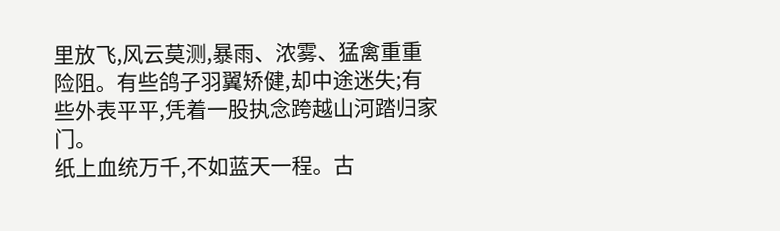里放飞,风云莫测,暴雨、浓雾、猛禽重重险阻。有些鸽子羽翼矫健,却中途迷失;有些外表平平,凭着一股执念跨越山河踏归家门。
纸上血统万千,不如蓝天一程。古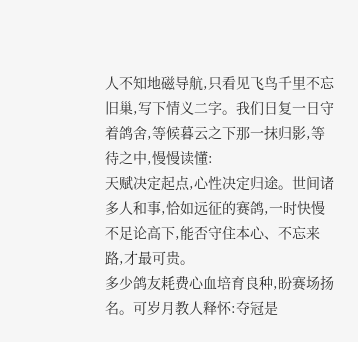人不知地磁导航,只看见飞鸟千里不忘旧巢,写下情义二字。我们日复一日守着鸽舍,等候暮云之下那一抹归影,等待之中,慢慢读懂:
天赋决定起点,心性决定归途。世间诸多人和事,恰如远征的赛鸽,一时快慢不足论高下,能否守住本心、不忘来路,才最可贵。
多少鸽友耗费心血培育良种,盼赛场扬名。可岁月教人释怀:夺冠是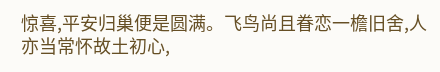惊喜,平安归巢便是圆满。飞鸟尚且眷恋一檐旧舍,人亦当常怀故土初心,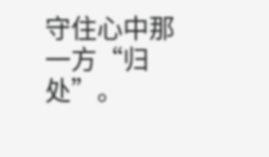守住心中那一方“归处”。